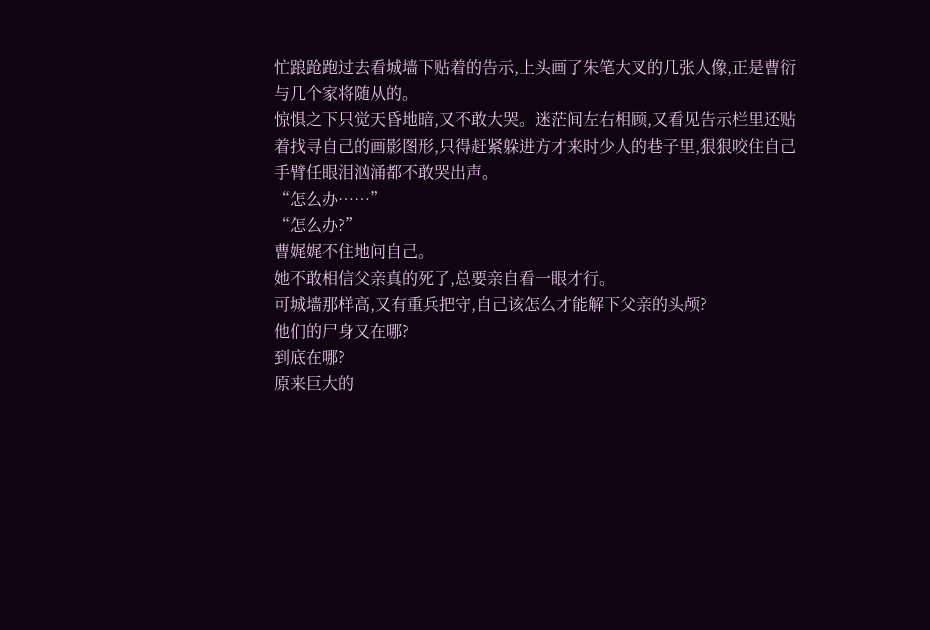忙踉跄跑过去看城墙下贴着的告示,上头画了朱笔大叉的几张人像,正是曹衍与几个家将随从的。
惊惧之下只觉天昏地暗,又不敢大哭。迷茫间左右相顾,又看见告示栏里还贴着找寻自己的画影图形,只得赶紧躲进方才来时少人的巷子里,狠狠咬住自己手臂任眼泪汹涌都不敢哭出声。
“怎么办……”
“怎么办?”
曹娓娓不住地问自己。
她不敢相信父亲真的死了,总要亲自看一眼才行。
可城墙那样高,又有重兵把守,自己该怎么才能解下父亲的头颅?
他们的尸身又在哪?
到底在哪?
原来巨大的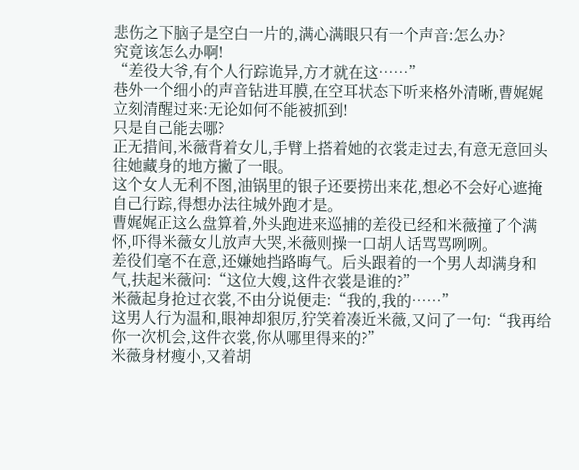悲伤之下脑子是空白一片的,满心满眼只有一个声音:怎么办?
究竟该怎么办啊!
“差役大爷,有个人行踪诡异,方才就在这……”
巷外一个细小的声音钻进耳膜,在空耳状态下听来格外清晰,曹娓娓立刻清醒过来:无论如何不能被抓到!
只是自己能去哪?
正无措间,米薇背着女儿,手臂上搭着她的衣裳走过去,有意无意回头往她藏身的地方撇了一眼。
这个女人无利不图,油锅里的银子还要捞出来花,想必不会好心遮掩自己行踪,得想办法往城外跑才是。
曹娓娓正这么盘算着,外头跑进来巡捕的差役已经和米薇撞了个满怀,吓得米薇女儿放声大哭,米薇则操一口胡人话骂骂咧咧。
差役们毫不在意,还嫌她挡路晦气。后头跟着的一个男人却满身和气,扶起米薇问:“这位大嫂,这件衣裳是谁的?”
米薇起身抢过衣裳,不由分说便走:“我的,我的……”
这男人行为温和,眼神却狠厉,狞笑着凑近米薇,又问了一句:“我再给你一次机会,这件衣裳,你从哪里得来的?”
米薇身材瘦小,又着胡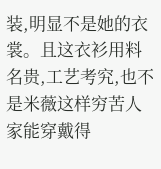装,明显不是她的衣裳。且这衣衫用料名贵,工艺考究,也不是米薇这样穷苦人家能穿戴得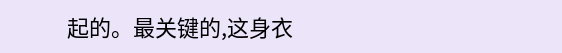起的。最关键的,这身衣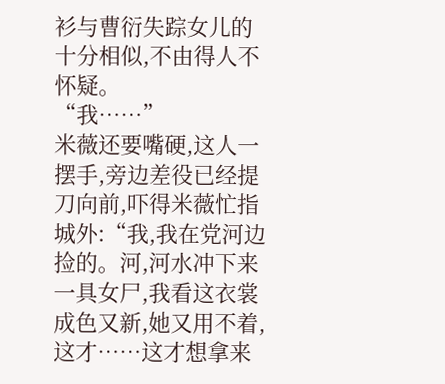衫与曹衍失踪女儿的十分相似,不由得人不怀疑。
“我……”
米薇还要嘴硬,这人一摆手,旁边差役已经提刀向前,吓得米薇忙指城外:“我,我在党河边捡的。河,河水冲下来一具女尸,我看这衣裳成色又新,她又用不着,这才……这才想拿来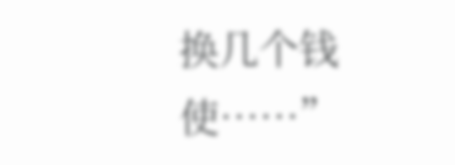换几个钱使……”